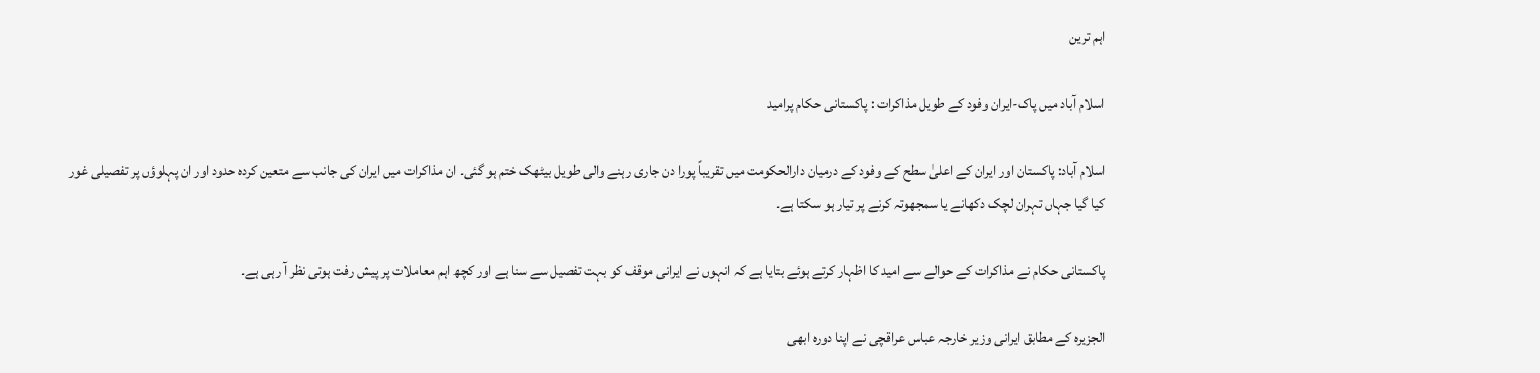اہم ترین

اسلام آباد میں پاک-ایران وفود کے طویل مذاکرات : پاکستانی حکام پرامید

اسلام آباد: پاکستان اور ایران کے اعلیٰ سطح کے وفود کے درمیان دارالحکومت میں تقریباً پورا دن جاری رہنے والی طویل بیٹھک ختم ہو گئی۔ ان مذاکرات میں ایران کی جانب سے متعین کردہ حدود اور ان پہلوؤں پر تفصیلی غور کیا گیا جہاں تہران لچک دکھانے یا سمجھوتہ کرنے پر تیار ہو سکتا ہے۔

پاکستانی حکام نے مذاکرات کے حوالے سے امید کا اظہار کرتے ہوئے بتایا ہے کہ انہوں نے ایرانی موقف کو بہت تفصیل سے سنا ہے اور کچھ اہم معاملات پر پیش رفت ہوتی نظر آ رہی ہے۔

الجزیرہ کے مطابق ایرانی وزیر خارجہ عباس عراقچی نے اپنا دورہ ابھی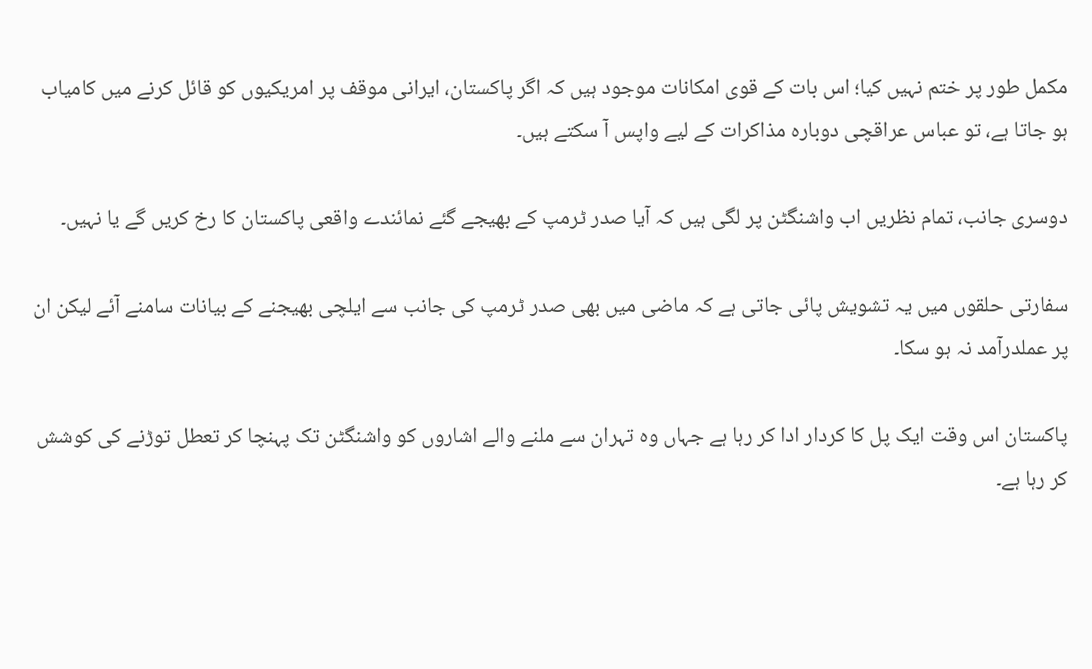مکمل طور پر ختم نہیں کیا؛ اس بات کے قوی امکانات موجود ہیں کہ اگر پاکستان، ایرانی موقف پر امریکیوں کو قائل کرنے میں کامیاب ہو جاتا ہے، تو عباس عراقچی دوبارہ مذاکرات کے لیے واپس آ سکتے ہیں۔

دوسری جانب، تمام نظریں اب واشنگٹن پر لگی ہیں کہ آیا صدر ٹرمپ کے بھیجے گئے نمائندے واقعی پاکستان کا رخ کریں گے یا نہیں۔

سفارتی حلقوں میں یہ تشویش پائی جاتی ہے کہ ماضی میں بھی صدر ٹرمپ کی جانب سے ایلچی بھیجنے کے بیانات سامنے آئے لیکن ان پر عملدرآمد نہ ہو سکا۔

پاکستان اس وقت ایک پل کا کردار ادا کر رہا ہے جہاں وہ تہران سے ملنے والے اشاروں کو واشنگٹن تک پہنچا کر تعطل توڑنے کی کوشش کر رہا ہے۔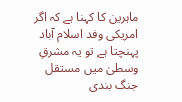ماہرین کا کہنا ہے کہ اگر امریکی وفد اسلام آباد پہنچتا ہے تو یہ مشرقِ وسطیٰ میں مستقل جنگ بندی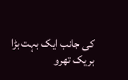کی جانب ایک بہت بڑا بریک تھرو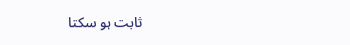ثابت ہو سکتا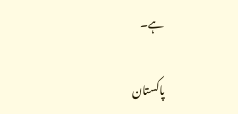ہے۔

پاکستان